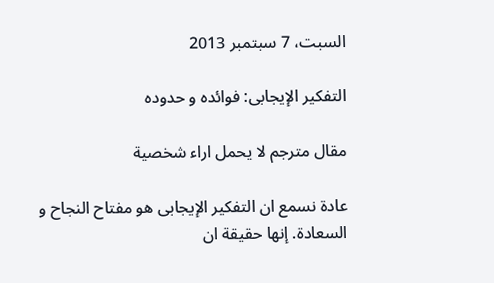السبت، 7 سبتمبر 2013

التفكير الإيجابى: فوائده و حدوده

مقال مترجم لا يحمل اراء شخصية

عادة نسمع ان التفكير الإيجابى هو مفتاح النجاح و السعادة. إنها حقيقة ان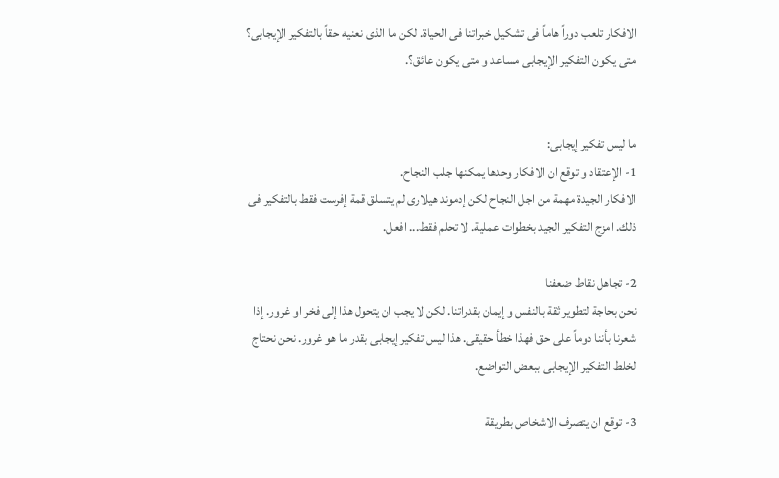الافكار تلعب دوراً هاماً فى تشكيل خبراتنا فى الحياة. لكن ما الذى نعنيه حقاً بالتفكير الإيجابى؟ متى يكون التفكير الإيجابى مساعد و متى يكون عائق؟.


ما ليس تفكير إيجابى:
1- الإعتقاد و توقع ان الافكار وحدها يمكنها جلب النجاح.
الافكار الجيدة مهمة من اجل النجاح لكن إدموند هيلارى لم يتسلق قمة إفرست فقط بالتفكير فى ذلك. امزج التفكير الجيد بخطوات عملية. لا تحلم فقط... افعل.

2- تجاهل نقاط ضعفنا
نحن بحاجة لتطوير ثقة بالنفس و إيمان بقدراتنا. لكن لا يجب ان يتحول هذا إلى فخر او غرور. إذا شعرنا بأننا دوماً على حق فهذا خطأ حقيقى. هذا ليس تفكير إيجابى بقدر ما هو غرور. نحن نحتاج لخلط التفكير الإيجابى ببعض التواضع.

3- توقع ان يتصرف الاشخاص بطريقة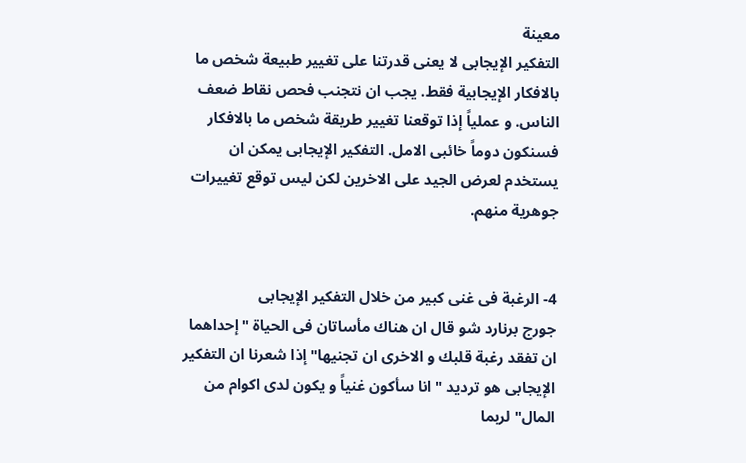معينة
التفكير الإيجابى لا يعنى قدرتنا على تغيير طبيعة شخص ما بالافكار الإيجابية فقط. يجب ان نتجنب فحص نقاط ضعف الناس. و عملياً إذا توقعنا تغيير طريقة شخص ما بالافكار فسنكون دوماً خائبى الامل. التفكير الإيجابى يمكن ان يستخدم لعرض الجيد على الاخرين لكن ليس توقع تغييرات جوهرية منهم.


4- الرغبة فى غنى كبير من خلال التفكير الإيجابى
جورج برنارد شو قال ان هناك مأساتان فى الحياة "إحداهما ان تفقد رغبة قلبك و الاخرى ان تجنيها" إذا شعرنا ان التفكير الإيجابى هو ترديد "انا سأكون غنياً و يكون لدى اكوام من المال" لربما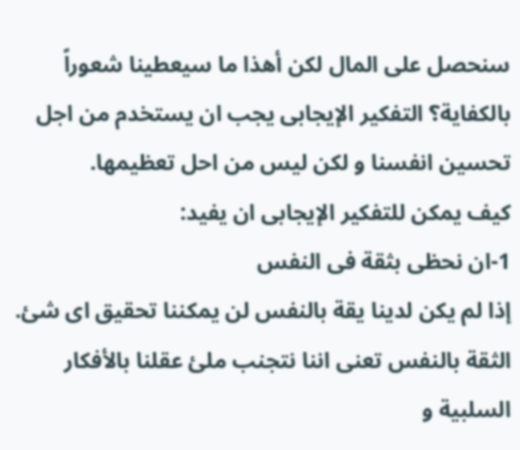سنحصل على المال لكن أهذا ما سيعطينا شعوراً بالكفاية؟ التفكير الإيجابى يجب ان يستخدم من اجل تحسين انفسنا و لكن ليس من احل تعظيمها.
كيف يمكن للتفكير الإيجابى ان يفيد:
1-ان نحظى بثقة فى النفس
إذا لم يكن لدينا يقة بالنفس لن يمكننا تحقيق اى شئ. الثقة بالنفس تعنى اننا نتجنب ملئ عقلنا بالأفكار السلبية و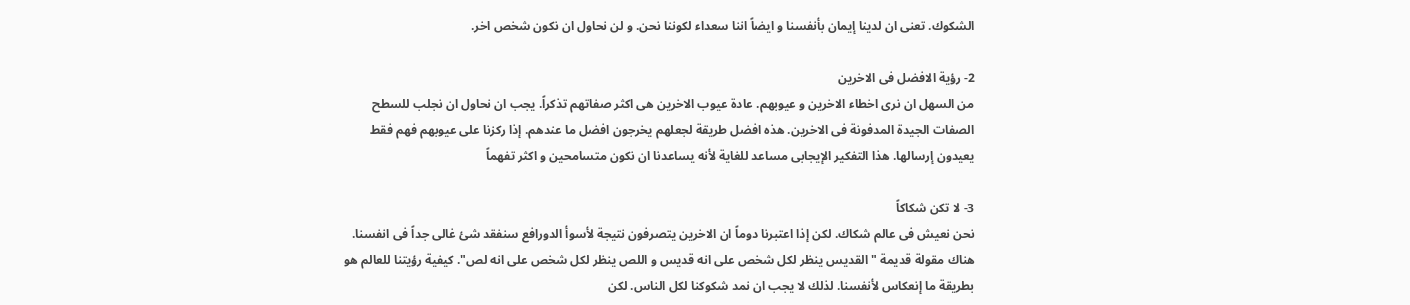الشكوك. تعنى ان لدينا إيمان بأنفسنا و ايضاً اننا سعداء لكوننا نحن. و لن نحاول ان نكون شخص اخر.

2- رؤية الافضل فى الاخرين
من السهل ان نرى اخطاء الاخرين و عيوبهم. عادة عيوب الاخرين هى اكثر صفاتهم تذكراً. يجب ان نحاول ان نجلب للسطح الصفات الجيدة المدفونة فى الاخرين. هذه افضل طريقة لجعلهم يخرجون افضل ما عندهم. إذا ركزنا على عيوبهم فهم فقط يعيدون إرسالها. هذا التفكير الإيجابى مساعد للغاية لأنه يساعدنا ان نكون متسامحين و اكثر تفهماً

3- لا تكن شكاكاً
نحن نعيش فى عالم شكاك. لكن إذا اعتبرنا دوماً ان الاخرين يتصرفون نتيجة لأسوأ الدورافع سنفقد شئ غالى جداً فى انفسنا. هناك مقولة قديمة "القديس ينظر لكل شخص على انه قديس و اللص ينظر لكل شخص على انه لص". كيفية رؤيتنا للعالم هو بطريقة ما إنعكاس لأنفسنا. لذلك لا يجب ان نمد شكوكنا لكل الناس. لكن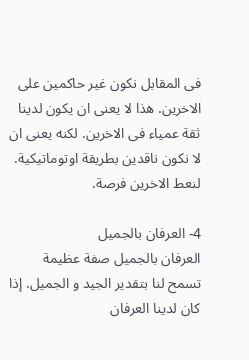فى المقابل نكون غير حاكمين على الاخرين. هذا لا يعنى ان يكون لدينا ثقة عمياء فى الاخرين. لكنه يعنى ان لا نكون ناقدين بطريقة اوتوماتيكية. لنعط الاخرين فرصة.

4- العرفان بالجميل
العرفان بالجميل صفة عظيمة تسمح لنا بتقدير الجيد و الجميل. إذا كان لدينا العرفان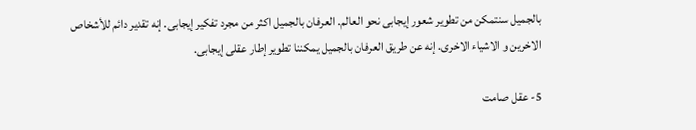بالجميل سنتمكن من تطوير شعور إيجابى نحو العالم. العرفان بالجميل اكثر من مجرد تفكير إيجابى. إنه تقدير دائم للأشخاص الاخرين و الاشياء الاخرى. إنه عن طريق العرفان بالجميل يمكننا تطوير إطار عقلى إيجابى.

5- عقل صامت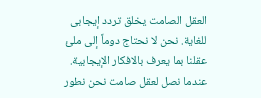العقل الصامت يخلق تردد إيجابى للغاية. نحن لا نحتاج دوماً إلى ملئ عقلنا بما يعرف بالافكار الإيجابية. عندما نصل لعقل صامت نحن نطور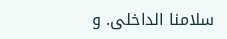سلامنا الداخلى. و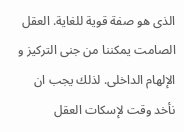الذى هو صفة قوية للغاية. العقل الصامت يمكننا من جنى التركيز و الإلهام الداخلى. لذلك يجب ان نأخد وقت لإسكات العقل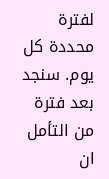لفترة محددة كل يوم. سنجد بعد فترة من التأمل ان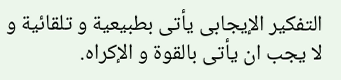التفكير الإيجابى يأتى بطبيعية و تلقائية و لا يجب ان يأتى بالقوة و الإكراه.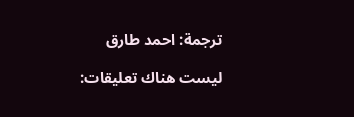ترجمة: احمد طارق

ليست هناك تعليقات: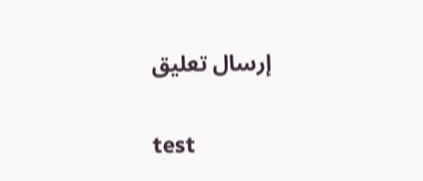إرسال تعليق

test